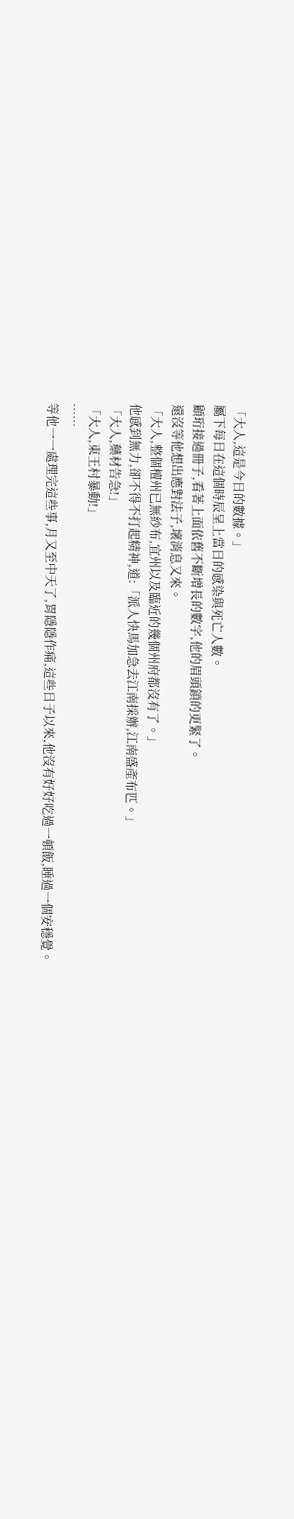「大人,這是今日的數據。」
屬下每日在這個時辰呈上當日的感染與死亡人數。
顧珩接過冊子,看著上面依舊不斷增長的數字,他的眉頭鎖的更緊了。
還沒等他想出應對法子,壞消息又來。
「大人,整個檀州已無紗布,宜州以及臨近的幾個州府都沒有了。」
他感到無力,卻不得不打起精神,道:「派人快馬加急去江南採辦,江南盛產布匹。」
「大人,藥材告急!」
「大人,東王村暴動!」
……
等他一一處理完這些事,月又至中天了,胃隱隱作痛,這些日子以來,他沒有好好吃過一頓飯,睡過一個安穩覺。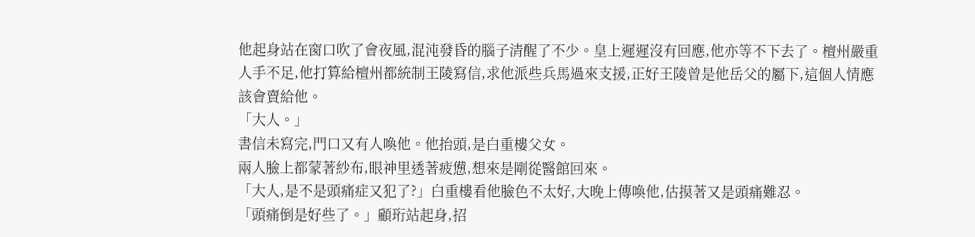他起身站在窗口吹了會夜風,混沌發昏的腦子清醒了不少。皇上遲遲沒有回應,他亦等不下去了。檀州嚴重人手不足,他打算給檀州都統制王陵寫信,求他派些兵馬過來支援,正好王陵曾是他岳父的屬下,這個人情應該會賣給他。
「大人。」
書信未寫完,門口又有人喚他。他抬頭,是白重樓父女。
兩人臉上都蒙著紗布,眼神里透著疲憊,想來是剛從醫館回來。
「大人,是不是頭痛症又犯了?」白重樓看他臉色不太好,大晚上傳喚他,估摸著又是頭痛難忍。
「頭痛倒是好些了。」顧珩站起身,招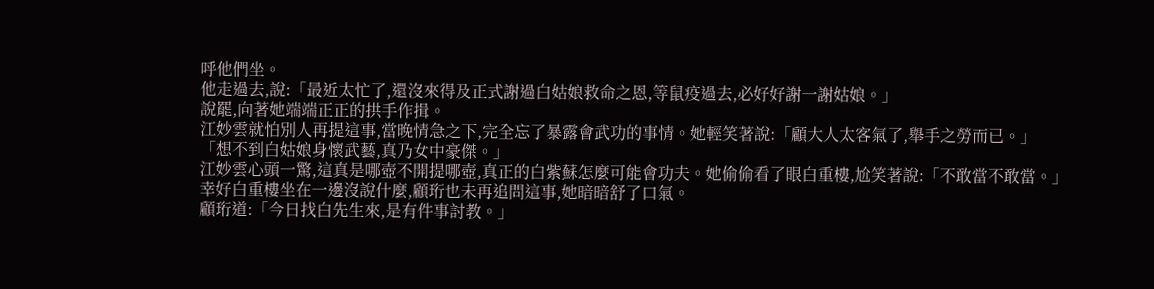呼他們坐。
他走過去,說:「最近太忙了,還沒來得及正式謝過白姑娘救命之恩,等鼠疫過去,必好好謝一謝姑娘。」
說罷,向著她端端正正的拱手作揖。
江妙雲就怕別人再提這事,當晚情急之下,完全忘了暴露會武功的事情。她輕笑著說:「顧大人太客氣了,舉手之勞而已。」
「想不到白姑娘身懷武藝,真乃女中豪傑。」
江妙雲心頭一驚,這真是哪壺不開提哪壺,真正的白紫蘇怎麼可能會功夫。她偷偷看了眼白重樓,尬笑著說:「不敢當不敢當。」
幸好白重樓坐在一邊沒說什麼,顧珩也未再追問這事,她暗暗舒了口氣。
顧珩道:「今日找白先生來,是有件事討教。」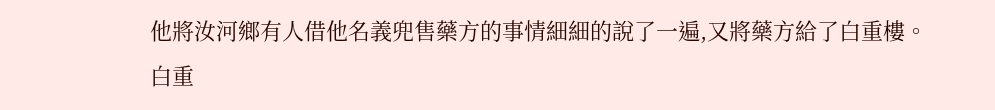他將汝河鄉有人借他名義兜售藥方的事情細細的說了一遍,又將藥方給了白重樓。
白重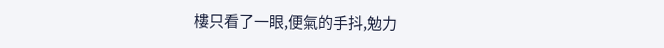樓只看了一眼,便氣的手抖,勉力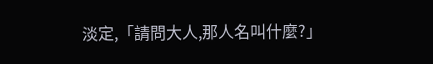淡定,「請問大人,那人名叫什麼?」